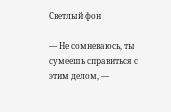Светлый фон

— Не сомневаюсь, ты сумеешь справиться с этим делом, —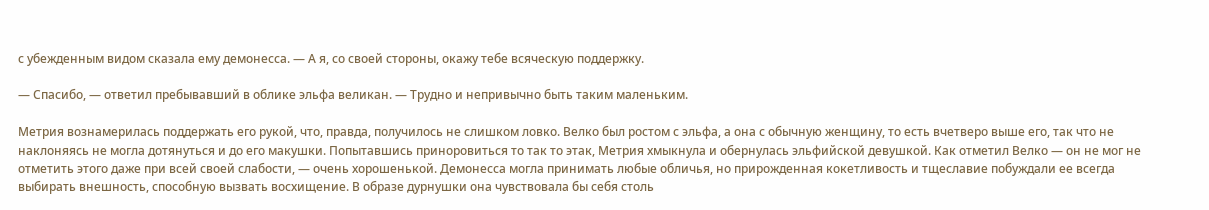с убежденным видом сказала ему демонесса. — А я, со своей стороны, окажу тебе всяческую поддержку.

— Спасибо, — ответил пребывавший в облике эльфа великан. — Трудно и непривычно быть таким маленьким.

Метрия вознамерилась поддержать его рукой, что, правда, получилось не слишком ловко. Велко был ростом с эльфа, а она с обычную женщину, то есть вчетверо выше его, так что не наклоняясь не могла дотянуться и до его макушки. Попытавшись приноровиться то так то этак, Метрия хмыкнула и обернулась эльфийской девушкой. Как отметил Велко — он не мог не отметить этого даже при всей своей слабости, — очень хорошенькой. Демонесса могла принимать любые обличья, но прирожденная кокетливость и тщеславие побуждали ее всегда выбирать внешность, способную вызвать восхищение. В образе дурнушки она чувствовала бы себя столь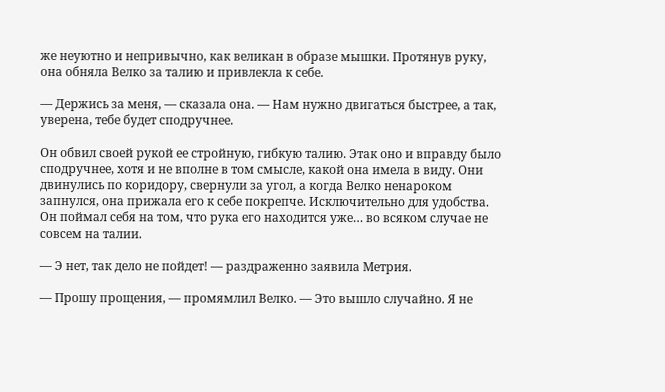же неуютно и непривычно, как великан в образе мышки. Протянув руку, она обняла Велко за талию и привлекла к себе.

— Держись за меня, — сказала она. — Нам нужно двигаться быстрее, а так, уверена, тебе будет сподручнее.

Он обвил своей рукой ее стройную, гибкую талию. Этак оно и вправду было сподручнее, хотя и не вполне в том смысле, какой она имела в виду. Они двинулись по коридору, свернули за угол, а когда Велко ненароком запнулся, она прижала его к себе покрепче. Исключительно для удобства. Он поймал себя на том, что рука его находится уже… во всяком случае не совсем на талии.

— Э нет, так дело не пойдет! — раздраженно заявила Метрия.

— Прошу прощения, — промямлил Велко. — Это вышло случайно. Я не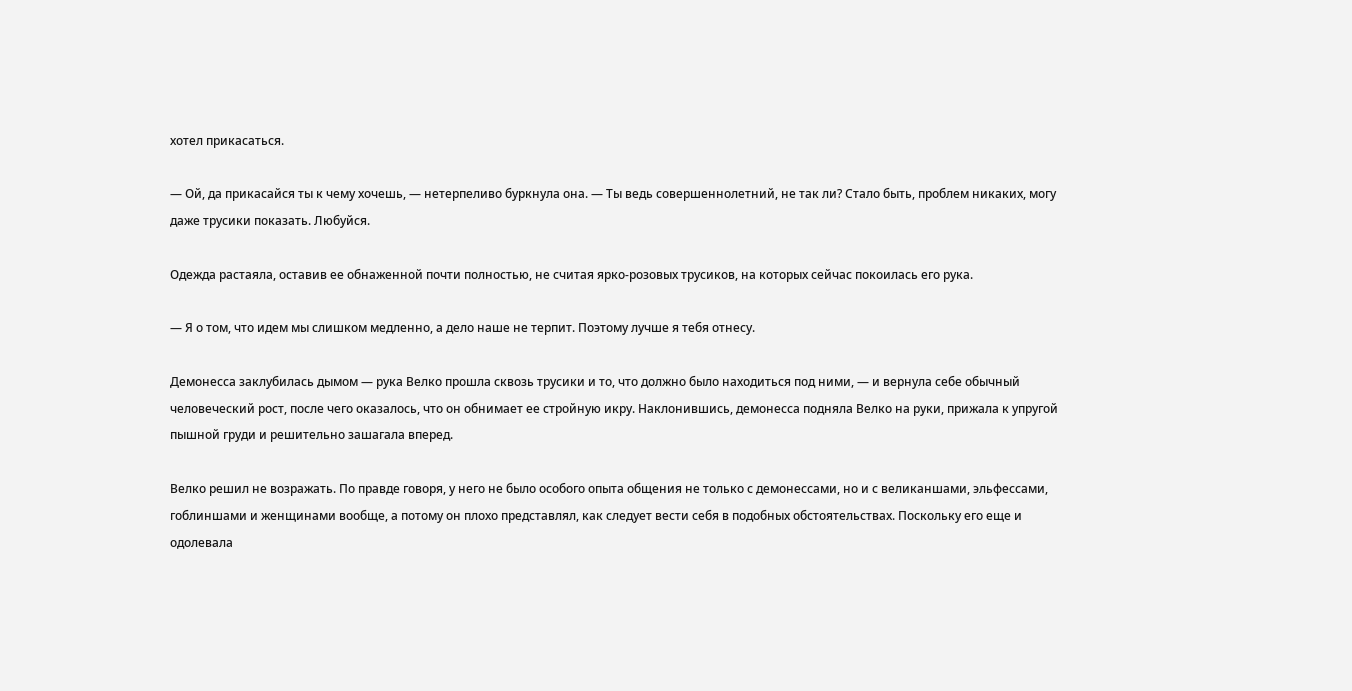хотел прикасаться.

— Ой, да прикасайся ты к чему хочешь, — нетерпеливо буркнула она. — Ты ведь совершеннолетний, не так ли? Стало быть, проблем никаких, могу даже трусики показать. Любуйся.

Одежда растаяла, оставив ее обнаженной почти полностью, не считая ярко-розовых трусиков, на которых сейчас покоилась его рука.

— Я о том, что идем мы слишком медленно, а дело наше не терпит. Поэтому лучше я тебя отнесу.

Демонесса заклубилась дымом — рука Велко прошла сквозь трусики и то, что должно было находиться под ними, — и вернула себе обычный человеческий рост, после чего оказалось, что он обнимает ее стройную икру. Наклонившись, демонесса подняла Велко на руки, прижала к упругой пышной груди и решительно зашагала вперед.

Велко решил не возражать. По правде говоря, у него не было особого опыта общения не только с демонессами, но и с великаншами, эльфессами, гоблиншами и женщинами вообще, а потому он плохо представлял, как следует вести себя в подобных обстоятельствах. Поскольку его еще и одолевала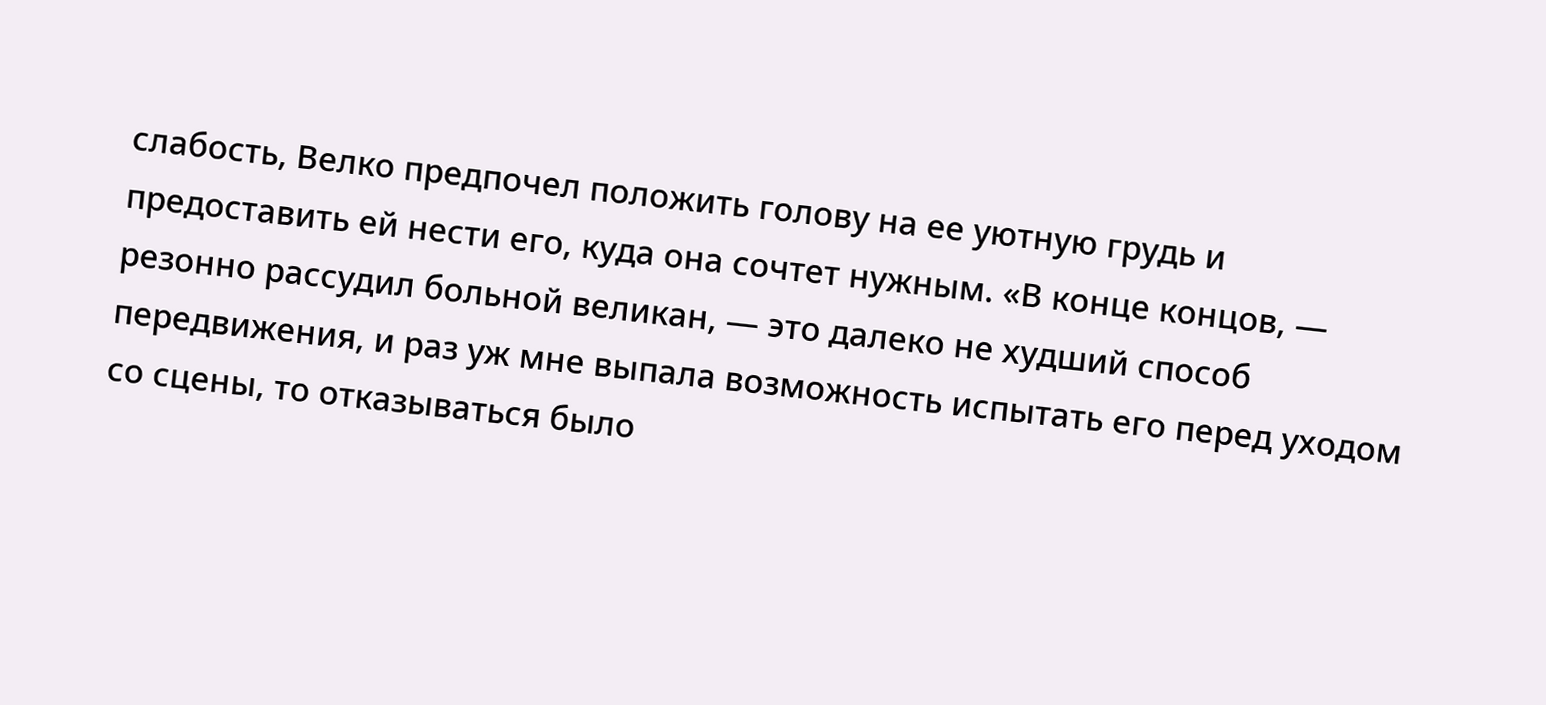слабость, Велко предпочел положить голову на ее уютную грудь и предоставить ей нести его, куда она сочтет нужным. «В конце концов, — резонно рассудил больной великан, — это далеко не худший способ передвижения, и раз уж мне выпала возможность испытать его перед уходом со сцены, то отказываться было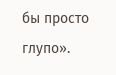бы просто глупо».